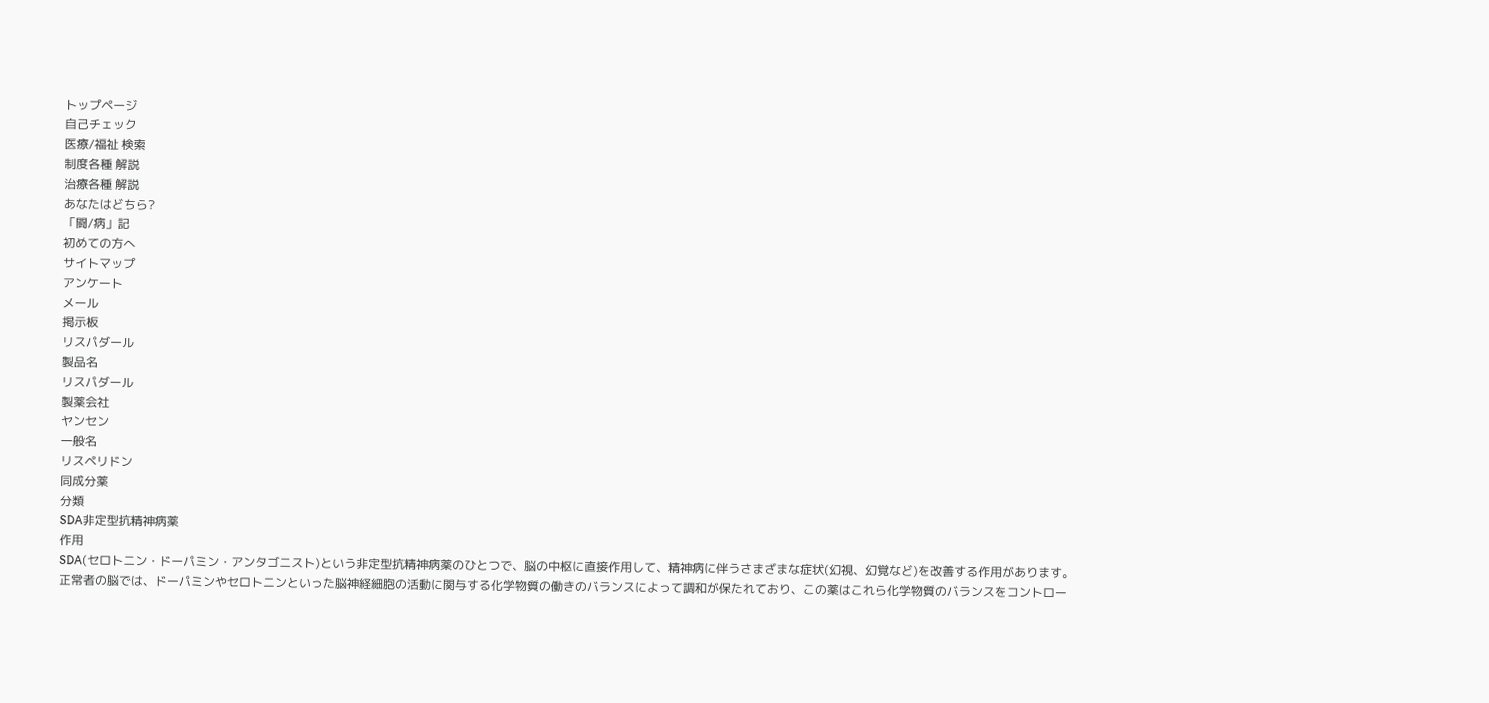トップページ
自己チェック
医療/福祉 検索
制度各種 解説
治療各種 解説
あなたはどちら?
「闘/病」記
初めての方へ
サイトマップ
アンケート
メール
掲示板
リスパダール
製品名
リスパダール
製薬会社
ヤンセン
一般名
リスペリドン
同成分薬
分類
SDA非定型抗精神病薬
作用
SDA(セロトニン・ドーパミン・アンタゴニスト)という非定型抗精神病薬のひとつで、脳の中枢に直接作用して、精神病に伴うさまざまな症状(幻視、幻覚など)を改善する作用があります。正常者の脳では、ドーパミンやセロトニンといった脳神経細胞の活動に関与する化学物質の働きのバランスによって調和が保たれており、この薬はこれら化学物質のバランスをコントロー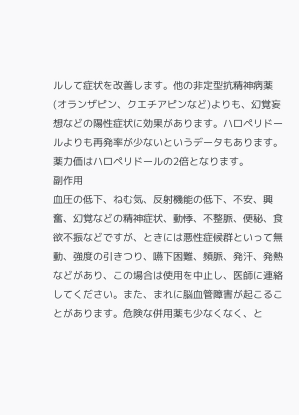ルして症状を改善します。他の非定型抗精神病薬(オランザピン、クエチアピンなど)よりも、幻覚妄想などの陽性症状に効果があります。ハロペリドールよりも再発率が少ないというデータもあります。薬力価はハロペリドールの2倍となります。
副作用
血圧の低下、ねむ気、反射機能の低下、不安、興奮、幻覚などの精神症状、動悸、不整脈、便秘、食欲不振などですが、ときには悪性症候群といって無動、強度の引きつり、嚥下困難、頻脈、発汗、発熱などがあり、この場合は使用を中止し、医師に連絡してください。また、まれに脳血管障害が起こることがあります。危険な併用薬も少なくなく、と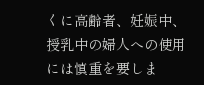くに高齢者、妊娠中、授乳中の婦人への使用には慎重を要しま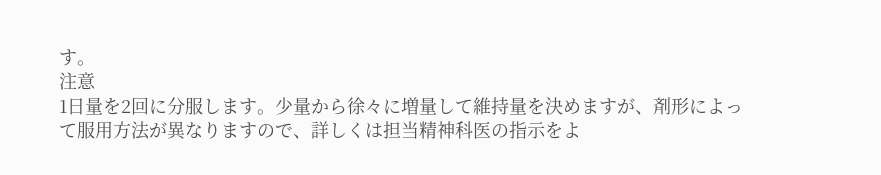す。
注意
1日量を2回に分服します。少量から徐々に増量して維持量を決めますが、剤形によって服用方法が異なりますので、詳しくは担当精神科医の指示をよ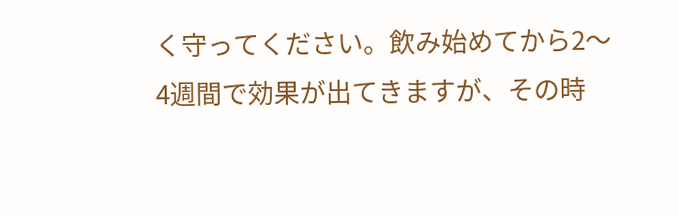く守ってください。飲み始めてから2〜4週間で効果が出てきますが、その時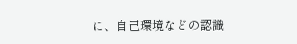に、自己環境などの認識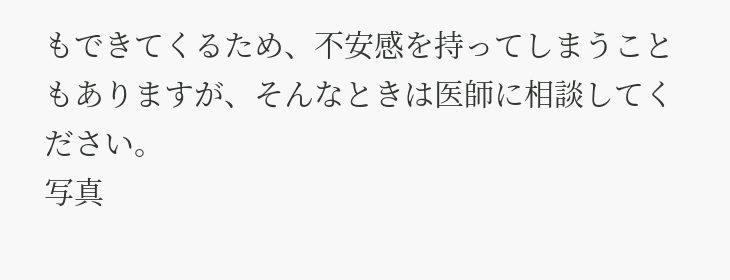もできてくるため、不安感を持ってしまうこともありますが、そんなときは医師に相談してください。
写真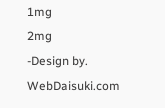1mg
2mg
-Design by.
WebDaisuki.com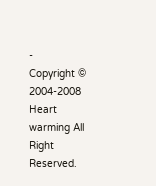-
Copyright © 2004-2008 Heart warming All Right Reserved.